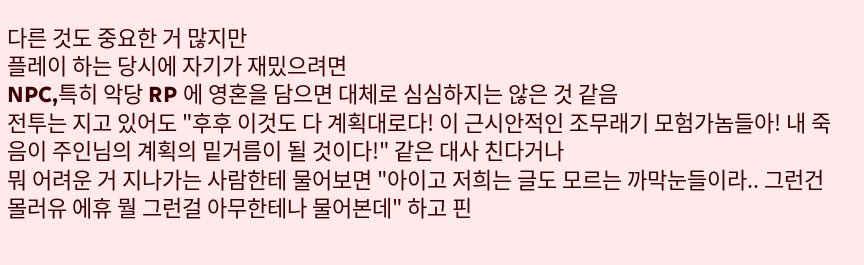다른 것도 중요한 거 많지만
플레이 하는 당시에 자기가 재밌으려면
NPC,특히 악당 RP 에 영혼을 담으면 대체로 심심하지는 않은 것 같음
전투는 지고 있어도 "후후 이것도 다 계획대로다! 이 근시안적인 조무래기 모험가놈들아! 내 죽음이 주인님의 계획의 밑거름이 될 것이다!" 같은 대사 친다거나
뭐 어려운 거 지나가는 사람한테 물어보면 "아이고 저희는 글도 모르는 까막눈들이라.. 그런건 몰러유 에휴 뭘 그런걸 아무한테나 물어본데" 하고 핀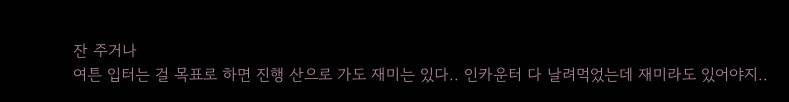잔 주거나
여튼 입터는 걸 목표로 하면 진행 산으로 가도 재미는 있다.. 인카운터 다 날려먹었는데 재미라도 있어야지..